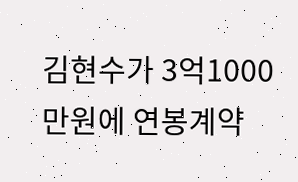김현수가 3억1000만원에 연봉계약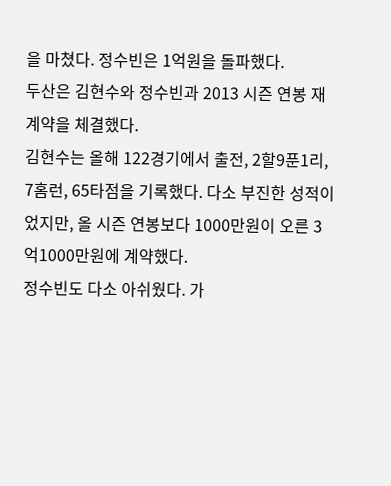을 마쳤다. 정수빈은 1억원을 돌파했다.
두산은 김현수와 정수빈과 2013 시즌 연봉 재계약을 체결했다.
김현수는 올해 122경기에서 출전, 2할9푼1리, 7홈런, 65타점을 기록했다. 다소 부진한 성적이었지만, 올 시즌 연봉보다 1000만원이 오른 3억1000만원에 계약했다.
정수빈도 다소 아쉬웠다. 가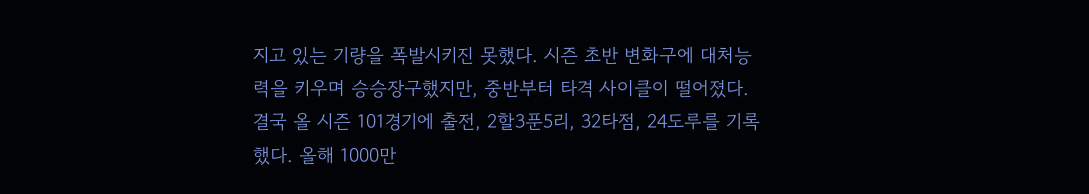지고 있는 기량을 폭발시키진 못했다. 시즌 초반 변화구에 대처능력을 키우며 승승장구했지만, 중반부터 타격 사이클이 떨어졌다.
결국 올 시즌 101경기에 출전, 2할3푼5리, 32타점, 24도루를 기록했다. 올해 1000만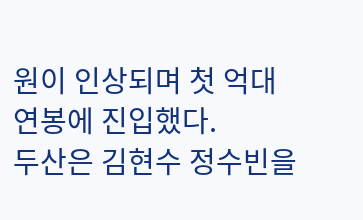원이 인상되며 첫 억대 연봉에 진입했다.
두산은 김현수 정수빈을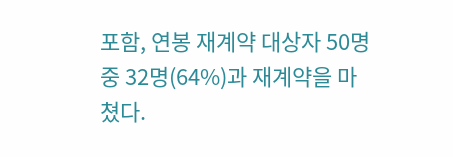포함, 연봉 재계약 대상자 50명 중 32명(64%)과 재계약을 마쳤다.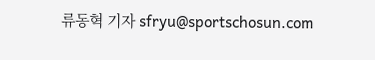류동혁 기자 sfryu@sportschosun.com